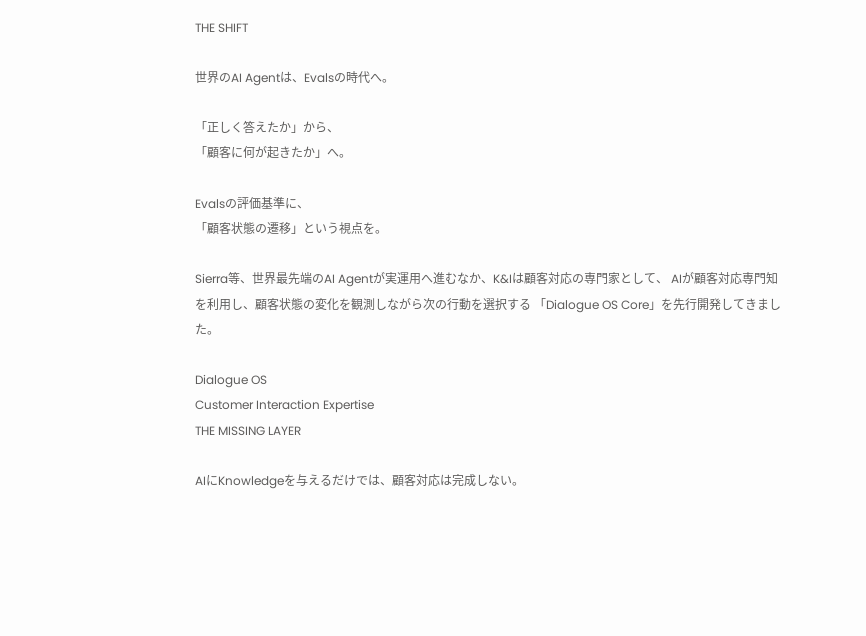THE SHIFT

世界のAI Agentは、Evalsの時代へ。

「正しく答えたか」から、
「顧客に何が起きたか」へ。

Evalsの評価基準に、
「顧客状態の遷移」という視点を。

Sierra等、世界最先端のAI Agentが実運用へ進むなか、K&Iは顧客対応の専門家として、 AIが顧客対応専門知を利用し、顧客状態の変化を観測しながら次の行動を選択する 「Dialogue OS Core」を先行開発してきました。

Dialogue OS
Customer Interaction Expertise
THE MISSING LAYER

AIにKnowledgeを与えるだけでは、顧客対応は完成しない。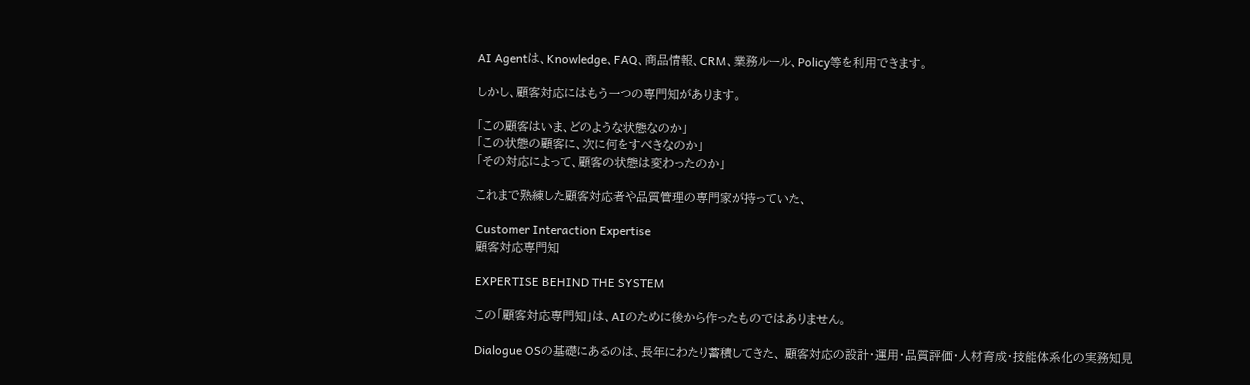AI Agentは、Knowledge、FAQ、商品情報、CRM、業務ルール、Policy等を利用できます。

しかし、顧客対応にはもう一つの専門知があります。

「この顧客はいま、どのような状態なのか」
「この状態の顧客に、次に何をすべきなのか」
「その対応によって、顧客の状態は変わったのか」

これまで熟練した顧客対応者や品質管理の専門家が持っていた、

Customer Interaction Expertise
顧客対応専門知

EXPERTISE BEHIND THE SYSTEM

この「顧客対応専門知」は、AIのために後から作ったものではありません。

Dialogue OSの基礎にあるのは、長年にわたり蓄積してきた、 顧客対応の設計・運用・品質評価・人材育成・技能体系化の実務知見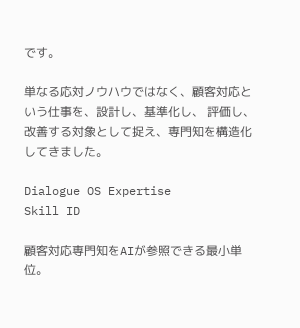です。

単なる応対ノウハウではなく、顧客対応という仕事を、設計し、基準化し、 評価し、改善する対象として捉え、専門知を構造化してきました。

Dialogue OS Expertise
Skill ID

顧客対応専門知をAIが参照できる最小単位。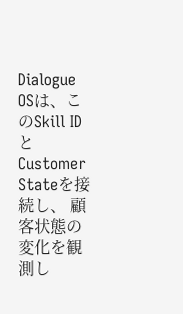Dialogue OSは、このSkill IDとCustomer Stateを接続し、 顧客状態の変化を観測し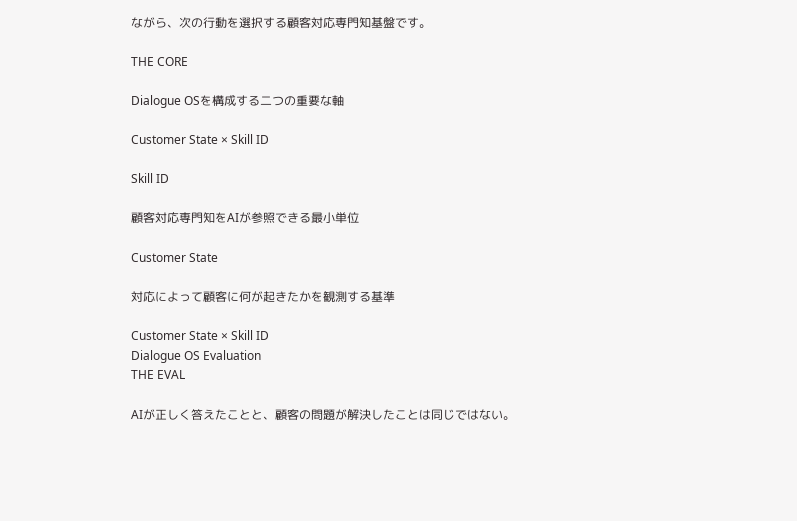ながら、次の行動を選択する顧客対応専門知基盤です。

THE CORE

Dialogue OSを構成する二つの重要な軸

Customer State × Skill ID

Skill ID

顧客対応専門知をAIが参照できる最小単位

Customer State

対応によって顧客に何が起きたかを観測する基準

Customer State × Skill ID
Dialogue OS Evaluation
THE EVAL

AIが正しく答えたことと、顧客の問題が解決したことは同じではない。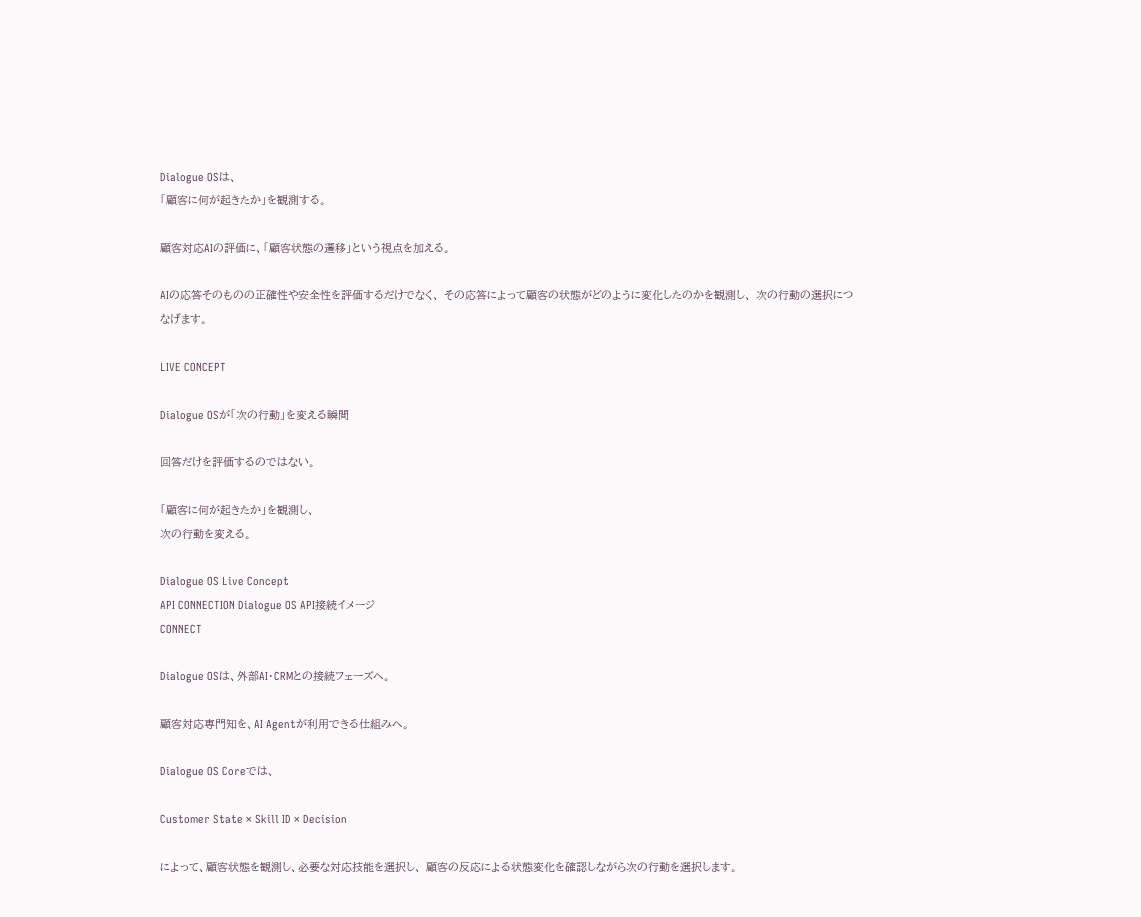Dialogue OSは、
「顧客に何が起きたか」を観測する。

顧客対応AIの評価に、「顧客状態の遷移」という視点を加える。

AIの応答そのものの正確性や安全性を評価するだけでなく、 その応答によって顧客の状態がどのように変化したのかを観測し、 次の行動の選択につなげます。

LIVE CONCEPT

Dialogue OSが「次の行動」を変える瞬間

回答だけを評価するのではない。

「顧客に何が起きたか」を観測し、
次の行動を変える。

Dialogue OS Live Concept
API CONNECTION Dialogue OS API接続イメージ
CONNECT

Dialogue OSは、外部AI・CRMとの接続フェーズへ。

顧客対応専門知を、AI Agentが利用できる仕組みへ。

Dialogue OS Coreでは、

Customer State × Skill ID × Decision

によって、顧客状態を観測し、必要な対応技能を選択し、 顧客の反応による状態変化を確認しながら次の行動を選択します。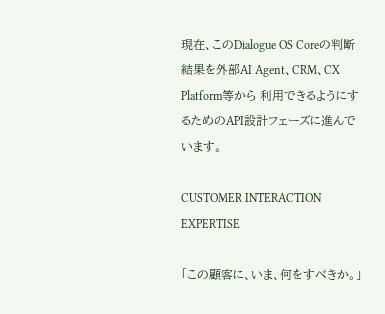現在、このDialogue OS Coreの判断結果を外部AI Agent、CRM、CX Platform等から 利用できるようにするためのAPI設計フェーズに進んでいます。

CUSTOMER INTERACTION EXPERTISE

「この顧客に、いま、何をすべきか。」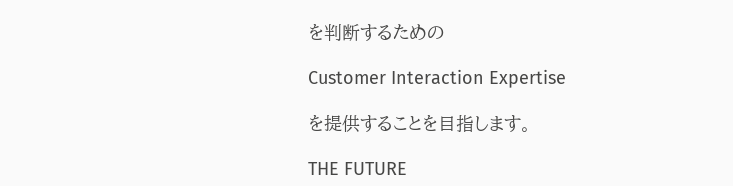を判断するための

Customer Interaction Expertise

を提供することを目指します。

THE FUTURE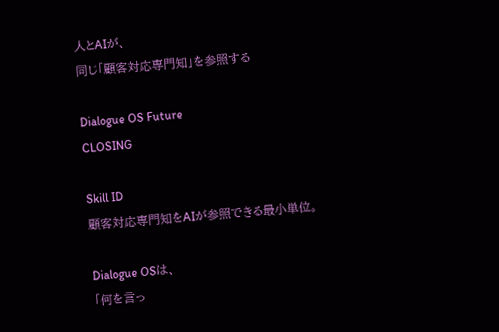人とAIが、
同じ「顧客対応専門知」を参照する

Dialogue OS Future
CLOSING

Skill ID
顧客対応専門知をAIが参照できる最小単位。

Dialogue OSは、
「何を言っ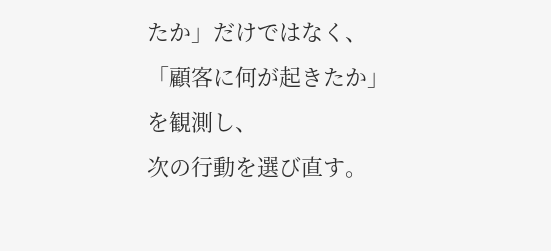たか」だけではなく、
「顧客に何が起きたか」を観測し、
次の行動を選び直す。